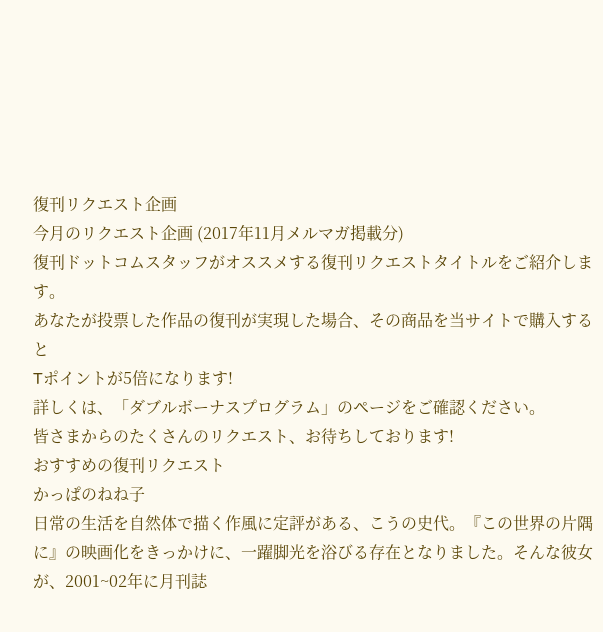復刊リクエスト企画
今月のリクエスト企画 (2017年11月メルマガ掲載分)
復刊ドットコムスタッフがオススメする復刊リクエストタイトルをご紹介します。
あなたが投票した作品の復刊が実現した場合、その商品を当サイトで購入すると
Tポイントが5倍になります!
詳しくは、「ダブルボーナスプログラム」のページをご確認ください。
皆さまからのたくさんのリクエスト、お待ちしております!
おすすめの復刊リクエスト
かっぱのねね子
日常の生活を自然体で描く作風に定評がある、こうの史代。『この世界の片隅に』の映画化をきっかけに、一躍脚光を浴びる存在となりました。そんな彼女が、2001~02年に月刊誌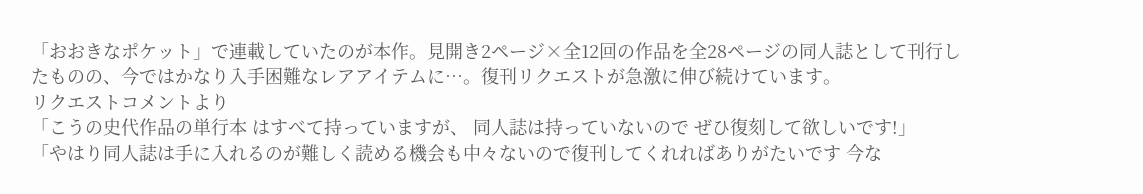「おおきなポケット」で連載していたのが本作。見開き2ページ×全12回の作品を全28ページの同人誌として刊行したものの、今ではかなり入手困難なレアアイテムに…。復刊リクエストが急激に伸び続けています。
リクエストコメントより
「こうの史代作品の単行本 はすべて持っていますが、 同人誌は持っていないので ぜひ復刻して欲しいです!」
「やはり同人誌は手に入れるのが難しく読める機会も中々ないので復刊してくれればありがたいです 今な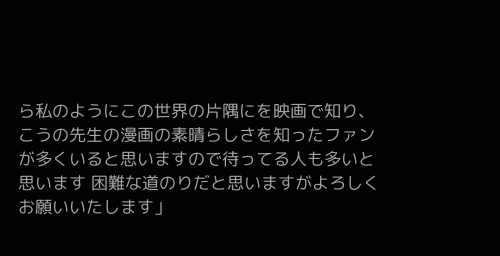ら私のようにこの世界の片隅にを映画で知り、こうの先生の漫画の素晴らしさを知ったファンが多くいると思いますので待ってる人も多いと思います 困難な道のりだと思いますがよろしくお願いいたします」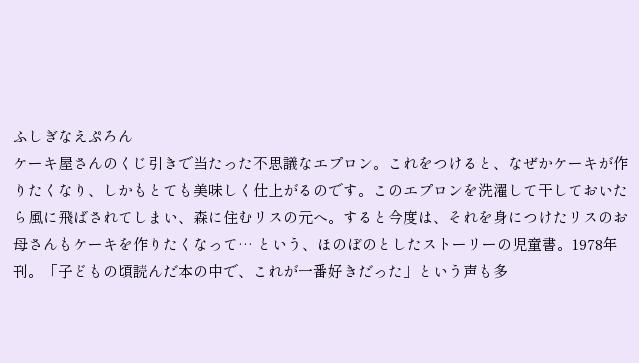ふしぎなえぷろん
ケーキ屋さんのくじ引きで当たった不思議なエプロン。これをつけると、なぜかケーキが作りたくなり、しかもとても美味しく仕上がるのです。このエプロンを洗濯して干しておいたら風に飛ばされてしまい、森に住むリスの元へ。すると今度は、それを身につけたリスのお母さんもケーキを作りたくなって… という、ほのぼのとしたストーリーの児童書。1978年刊。「子どもの頃読んだ本の中で、これが一番好きだった」という声も多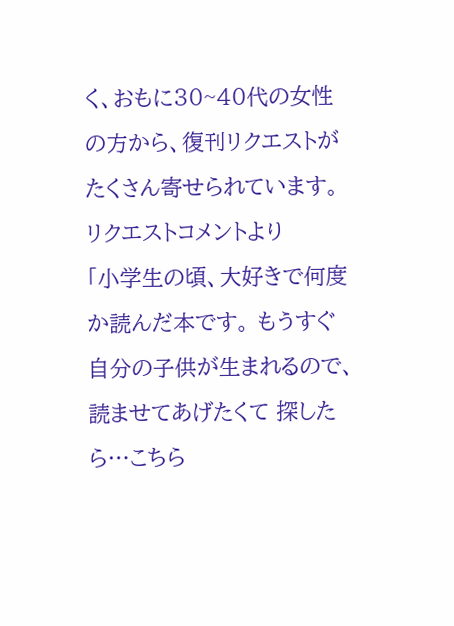く、おもに30~40代の女性の方から、復刊リクエストがたくさん寄せられています。
リクエストコメントより
「小学生の頃、大好きで何度か読んだ本です。 もうすぐ自分の子供が生まれるので、読ませてあげたくて 探したら…こちら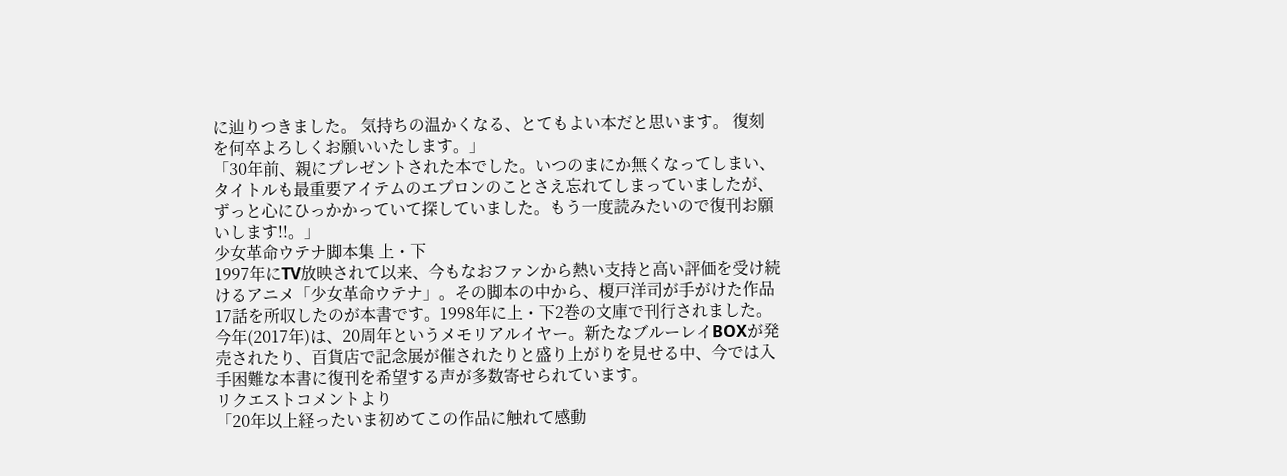に辿りつきました。 気持ちの温かくなる、とてもよい本だと思います。 復刻を何卒よろしくお願いいたします。」
「30年前、親にプレゼントされた本でした。いつのまにか無くなってしまい、タイトルも最重要アイテムのエプロンのことさえ忘れてしまっていましたが、ずっと心にひっかかっていて探していました。もう一度読みたいので復刊お願いします!!。」
少女革命ウテナ脚本集 上・下
1997年にTV放映されて以来、今もなおファンから熱い支持と高い評価を受け続けるアニメ「少女革命ウテナ」。その脚本の中から、榎戸洋司が手がけた作品17話を所収したのが本書です。1998年に上・下2巻の文庫で刊行されました。今年(2017年)は、20周年というメモリアルイヤー。新たなブルーレイBOXが発売されたり、百貨店で記念展が催されたりと盛り上がりを見せる中、今では入手困難な本書に復刊を希望する声が多数寄せられています。
リクエストコメントより
「20年以上経ったいま初めてこの作品に触れて感動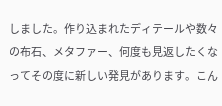しました。作り込まれたディテールや数々の布石、メタファー、何度も見返したくなってその度に新しい発見があります。こん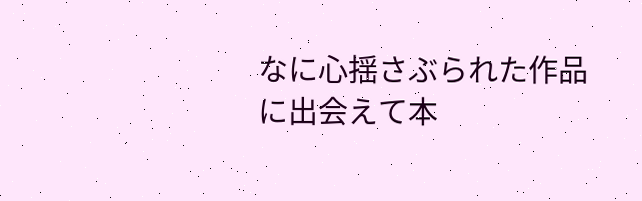なに心揺さぶられた作品に出会えて本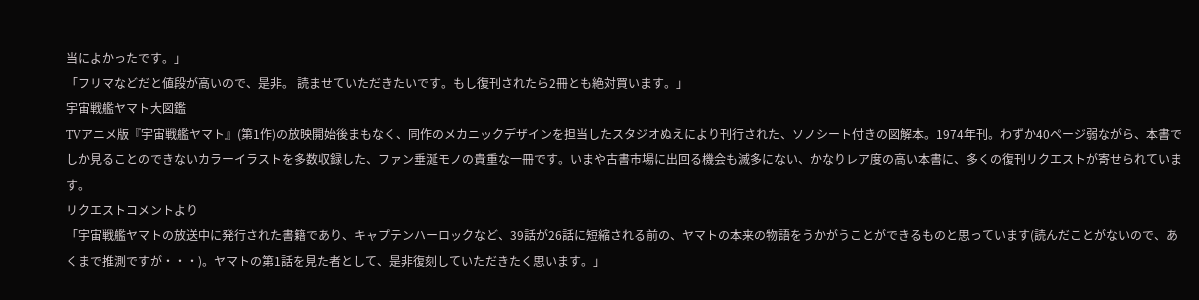当によかったです。」
「フリマなどだと値段が高いので、是非。 読ませていただきたいです。もし復刊されたら2冊とも絶対買います。」
宇宙戦艦ヤマト大図鑑
TVアニメ版『宇宙戦艦ヤマト』(第1作)の放映開始後まもなく、同作のメカニックデザインを担当したスタジオぬえにより刊行された、ソノシート付きの図解本。1974年刊。わずか40ページ弱ながら、本書でしか見ることのできないカラーイラストを多数収録した、ファン垂涎モノの貴重な一冊です。いまや古書市場に出回る機会も滅多にない、かなりレア度の高い本書に、多くの復刊リクエストが寄せられています。
リクエストコメントより
「宇宙戦艦ヤマトの放送中に発行された書籍であり、キャプテンハーロックなど、39話が26話に短縮される前の、ヤマトの本来の物語をうかがうことができるものと思っています(読んだことがないので、あくまで推測ですが・・・)。ヤマトの第1話を見た者として、是非復刻していただきたく思います。」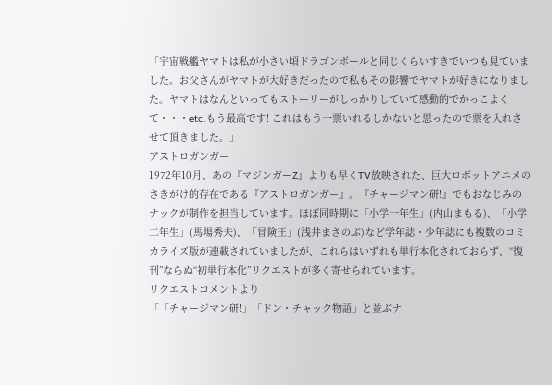「宇宙戦艦ヤマトは私が小さい頃ドラゴンボールと同じくらいすきでいつも見ていました。お父さんがヤマトが大好きだったので私もその影響でヤマトが好きになりました。ヤマトはなんといってもストーリーがしっかりしていて感動的でかっこよくて・・・etc.もう最高です! これはもう一票いれるしかないと思ったので票を入れさせて頂きました。」
アストロガンガー
1972年10月、あの『マジンガーZ』よりも早くTV放映された、巨大ロボットアニメのさきがけ的存在である『アストロガンガー』。『チャージマン研!』でもおなじみのナックが制作を担当しています。ほぼ同時期に「小学一年生」(内山まもる)、「小学二年生」(馬場秀夫)、「冒険王」(浅井まさのぶ)など学年誌・少年誌にも複数のコミカライズ版が連載されていましたが、これらはいずれも単行本化されておらず、“復刊”ならぬ“初単行本化”リクエストが多く寄せられています。
リクエストコメントより
「「チャージマン研!」「ドン・チャック物語」と並ぶナ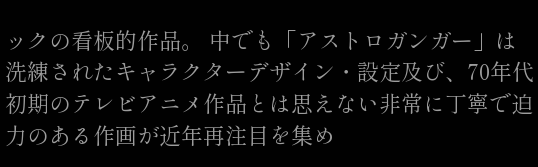ックの看板的作品。 中でも「アストロガンガー」は洗練されたキャラクターデザイン・設定及び、70年代初期のテレビアニメ作品とは思えない非常に丁寧で迫力のある作画が近年再注目を集め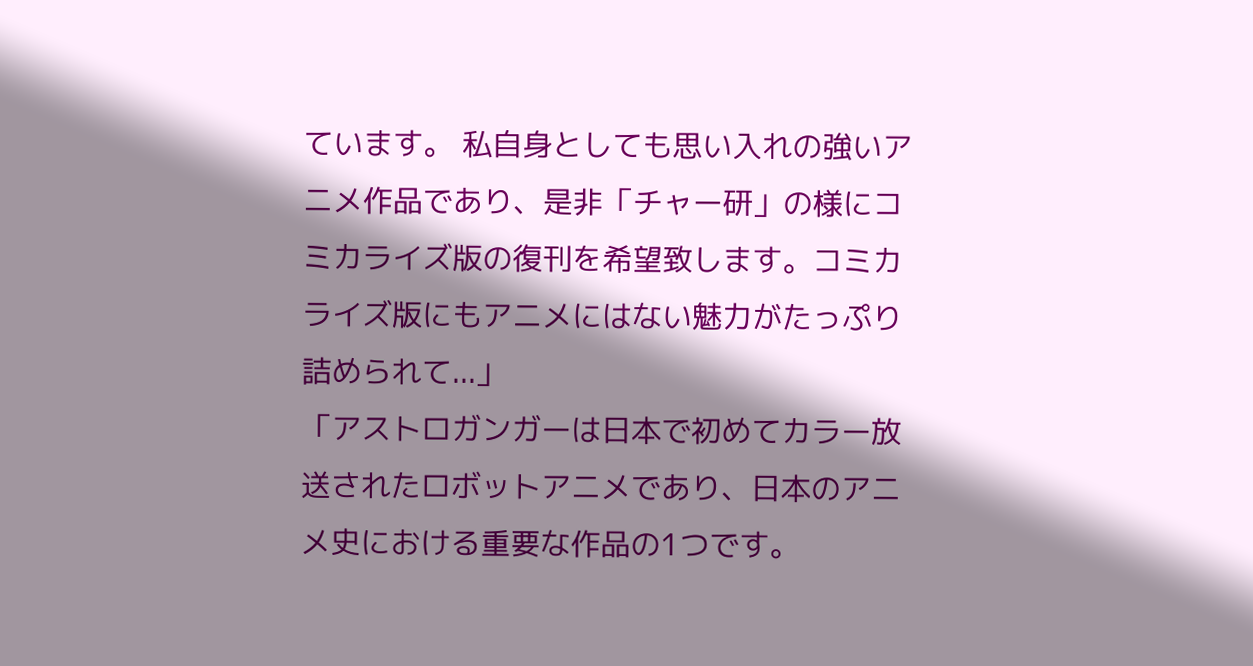ています。 私自身としても思い入れの強いアニメ作品であり、是非「チャー研」の様にコミカライズ版の復刊を希望致します。コミカライズ版にもアニメにはない魅力がたっぷり詰められて...」
「アストロガンガーは日本で初めてカラー放送されたロボットアニメであり、日本のアニメ史における重要な作品の1つです。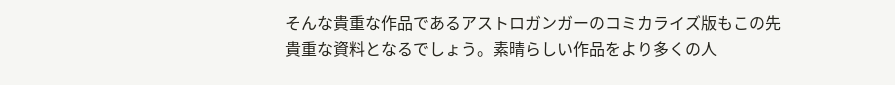そんな貴重な作品であるアストロガンガーのコミカライズ版もこの先貴重な資料となるでしょう。素晴らしい作品をより多くの人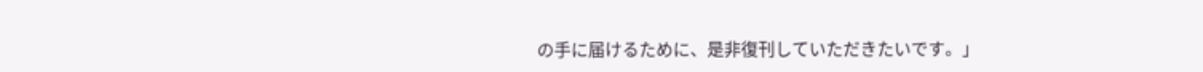の手に届けるために、是非復刊していただきたいです。」